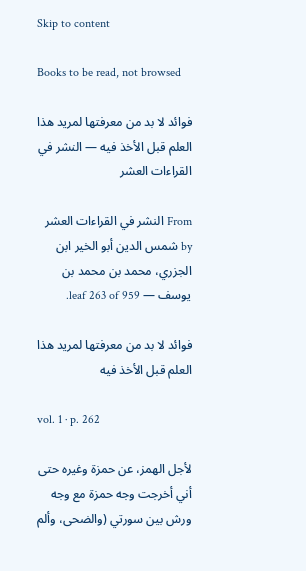Skip to content

Books to be read, not browsed

فوائد لا بد من معرفتها لمريد هذا العلم قبل الأخذ فيه — النشر في القراءات العشر

From النشر في القراءات العشر by شمس الدين أبو الخير ابن الجزري، محمد بن محمد بن يوسف — leaf 263 of 959.

فوائد لا بد من معرفتها لمريد هذا العلم قبل الأخذ فيه

vol. 1 · p. 262

لأجل الهمز، عن حمزة وغيره حتى أني أخرجت وجه حمزة مع وجه ورش بين سورتي (والضحى، وألم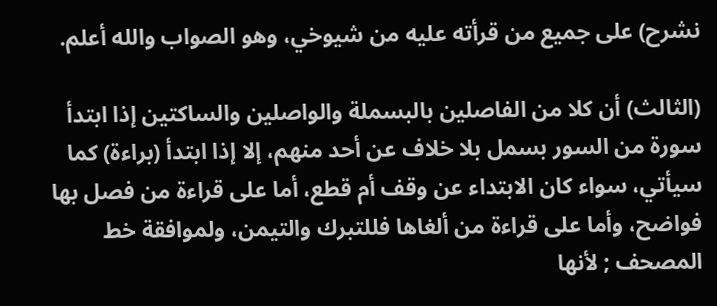نشرح) على جميع من قرأته عليه من شيوخي، وهو الصواب والله أعلم.

(الثالث) أن كلا من الفاصلين بالبسملة والواصلين والساكتين إذا ابتدأ سورة من السور بسمل بلا خلاف عن أحد منهم، إلا إذا ابتدأ (براءة) كما سيأتي، سواء كان الابتداء عن وقف أم قطع، أما على قراءة من فصل بها فواضح، وأما على قراءة من ألغاها فللتبرك والتيمن، ولموافقة خط المصحف ; لأنها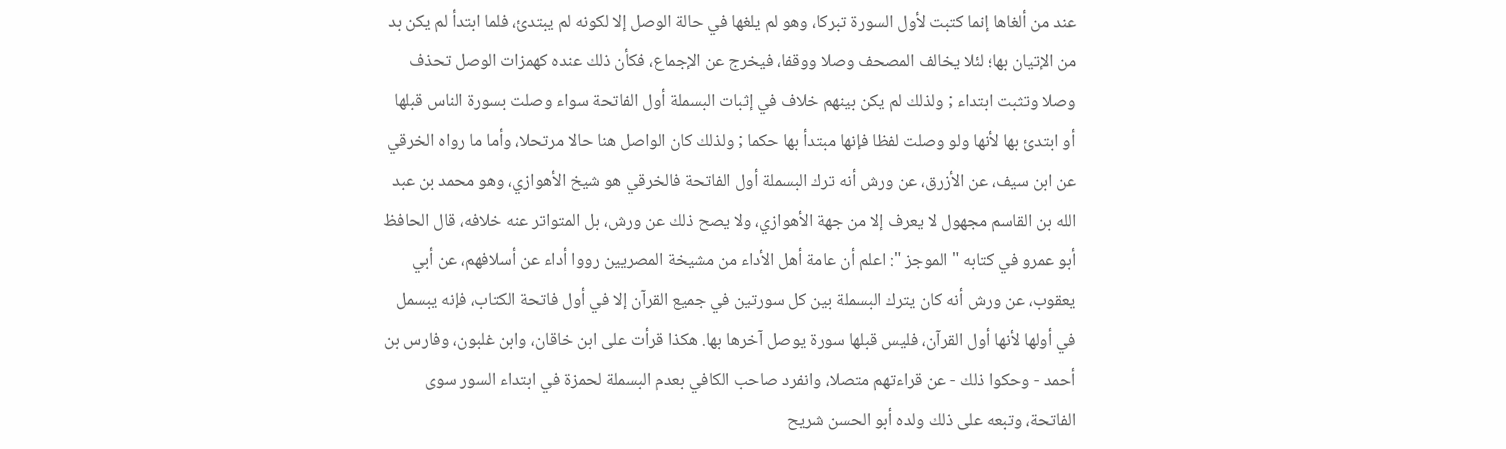عند من ألغاها إنما كتبت لأول السورة تبركا، وهو لم يلغها في حالة الوصل إلا لكونه لم يبتدئ، فلما ابتدأ لم يكن بد من الإتيان بها؛ لئلا يخالف المصحف وصلا ووقفا، فيخرج عن الإجماع، فكأن ذلك عنده كهمزات الوصل تحذف وصلا وتثبت ابتداء ; ولذلك لم يكن بينهم خلاف في إثبات البسملة أول الفاتحة سواء وصلت بسورة الناس قبلها أو ابتدئ بها لأنها ولو وصلت لفظا فإنها مبتدأ بها حكما ; ولذلك كان الواصل هنا حالا مرتحلا، وأما ما رواه الخرقي عن ابن سيف، عن الأزرق، عن ورش أنه ترك البسملة أول الفاتحة فالخرقي هو شيخ الأهوازي، وهو محمد بن عبد الله بن القاسم مجهول لا يعرف إلا من جهة الأهوازي، ولا يصح ذلك عن ورش، بل المتواتر عنه خلافه، قال الحافظ أبو عمرو في كتابه " الموجز ": اعلم أن عامة أهل الأداء من مشيخة المصريين رووا أداء عن أسلافهم، عن أبي يعقوب، عن ورش أنه كان يترك البسملة بين كل سورتين في جميع القرآن إلا في أول فاتحة الكتاب، فإنه يبسمل في أولها لأنها أول القرآن، فليس قبلها سورة يوصل آخرها بها. هكذا قرأت على ابن خاقان، وابن غلبون، وفارس بن أحمد - وحكوا ذلك - عن قراءتهم متصلا، وانفرد صاحب الكافي بعدم البسملة لحمزة في ابتداء السور سوى الفاتحة، وتبعه على ذلك ولده أبو الحسن شريح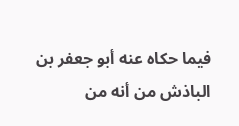فيما حكاه عنه أبو جعفر بن الباذش من أنه من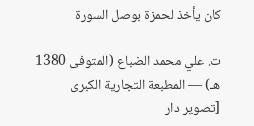كان يأخذ لحمزة بوصل السورة

ت. علي محمد الضباع (المتوفى 1380 هـ) — المطبعة التجارية الكبرى [تصوير دار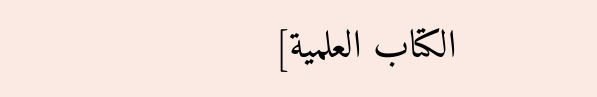الكتاب العلمية]